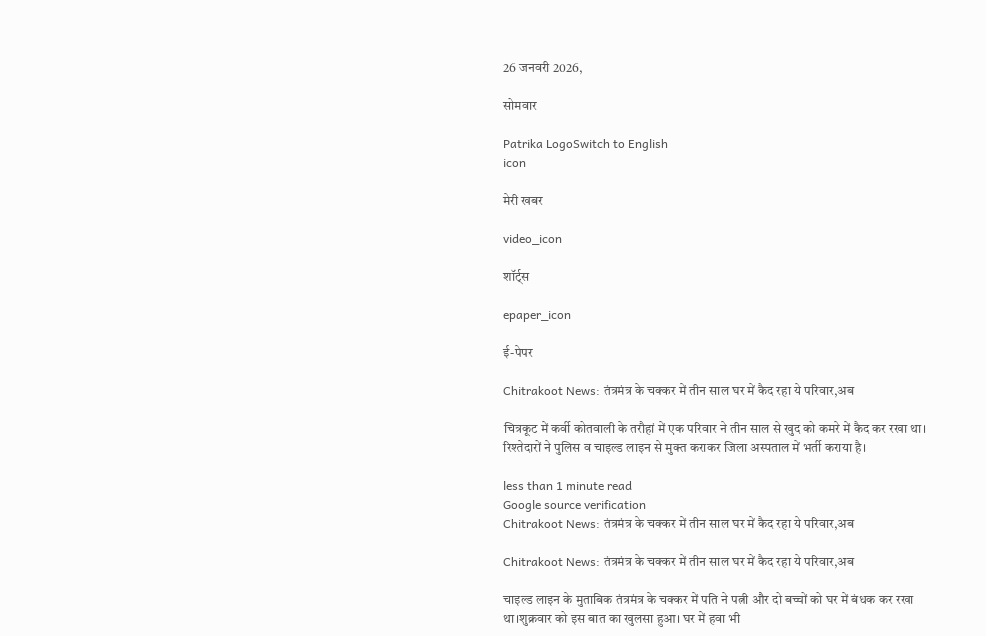26 जनवरी 2026,

सोमवार

Patrika LogoSwitch to English
icon

मेरी खबर

video_icon

शॉर्ट्स

epaper_icon

ई-पेपर

Chitrakoot News: तंत्रमंत्र के चक्कर में तीन साल घर में कैद रहा ये परिवार,अब

चित्रकूट में कर्वी कोतवाली के तरौहां में एक परिवार ने तीन साल से खुद को कमरे में कैद कर रखा था। रिश्तेदारों ने पुलिस व चाइल्ड लाइन से मुक्त कराकर जिला अस्पताल में भर्ती कराया है।

less than 1 minute read
Google source verification
Chitrakoot News: तंत्रमंत्र के चक्कर में तीन साल घर में कैद रहा ये परिवार,अब

Chitrakoot News: तंत्रमंत्र के चक्कर में तीन साल घर में कैद रहा ये परिवार,अब

चाइल्ड लाइन के मुताबिक तंत्रमंत्र के चक्कर में पति ने पत्नी और दो बच्चों को घर में बंधक कर रखा था।शुक्रवार को इस बात का खुलसा हुआ। घर में हवा भी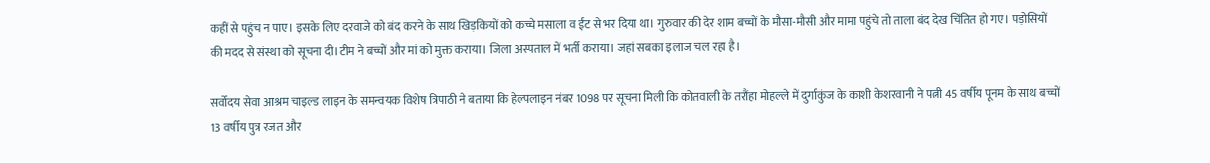कहीं से पहुंच न पाए। इसके लिए दरवाजे को बंद करने के साथ खिड़कियों को कच्चे मसाला व ईंट से भर दिया था। गुरुवार की देर शाम बच्चों के मौसा-मौसी और मामा पहुंचे तो ताला बंद देख चिंतित हो गए। पड़ोसियों की मदद से संस्था को सूचना दी।टीम ने बच्चों और मां को मुक्त कराया। जिला अस्पताल में भर्ती कराया। जहां सबका इलाज चल रहा है।

सर्वोदय सेवा आश्रम चाइल्ड लाइन के समन्वयक विशेष त्रिपाठी ने बताया कि हेल्पलाइन नंबर 1098 पर सूचना मिली कि कोतवाली के तरौंहा मोहल्ले में दुर्गाकुंज के काशी केशरवानी ने पत्नी 45 वर्षीय पूनम के साथ बच्चों 13 वर्षीय पुत्र रजत और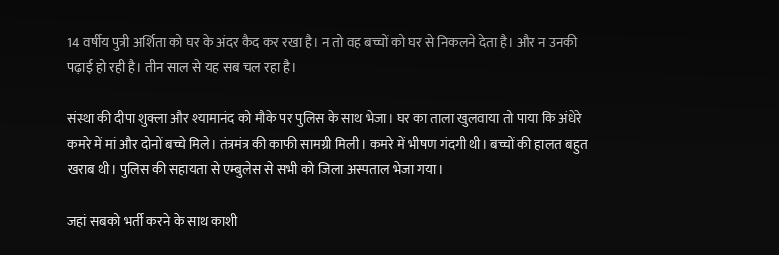14 वर्षीय पुत्री अर्शिता को घर के अंदर कैद कर रखा है। न तो वह बच्चों को घर से निकलने देता है। और न उनकी पढ़ाई हो रही है। तीन साल से यह सब चल रहा है।

संस्था की दीपा शुक्ला और श्यामानंद को मौके पर पुलिस के साथ भेजा। घर का ताला खुलवाया तो पाया कि अंधेरे कमरे में मां और दोनों बच्चे मिले। तंत्रमंत्र की काफी सामग्री मिली। कमरे में भीषण गंदगी थी। बच्चों की हालत बहुत खराब थी। पुलिस की सहायता से एम्बुलेस से सभी को जिला अस्पताल भेजा गया।

जहां सबको भर्ती करने के साथ काशी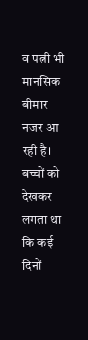व पत्नी भी मानसिक बीमार नजर आ रही है। बच्चों को देखकर लगता था कि कई दिनों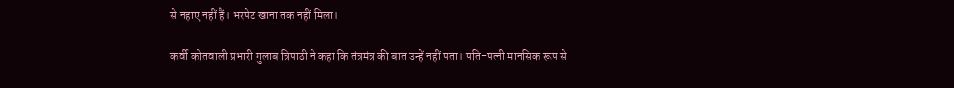से नहाए नहीं हैं। भरपेट खाना तक नहीं मिला।

कर्वी कोतवाली प्रभारी गुलाब त्रिपाठी ने कहा कि तंत्रमंत्र की बात उन्हें नहीं पता। पति-पत्नी मानसिक रूप से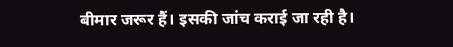बीमार जरूर हैं। इसकी जांच कराई जा रही है।